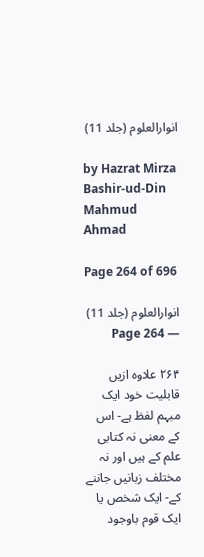انوارالعلوم (جلد 11)

by Hazrat Mirza Bashir-ud-Din Mahmud Ahmad

Page 264 of 696

انوارالعلوم (جلد 11) — Page 264

۲۶۴ علاوہ ازیں قابلیت خود ایک مبہم لفظ ہے- اس کے معنی نہ کتابی علم کے ہیں اور نہ مختلف زبانیں جاننے کے- ایک شخص یا ایک قوم باوجود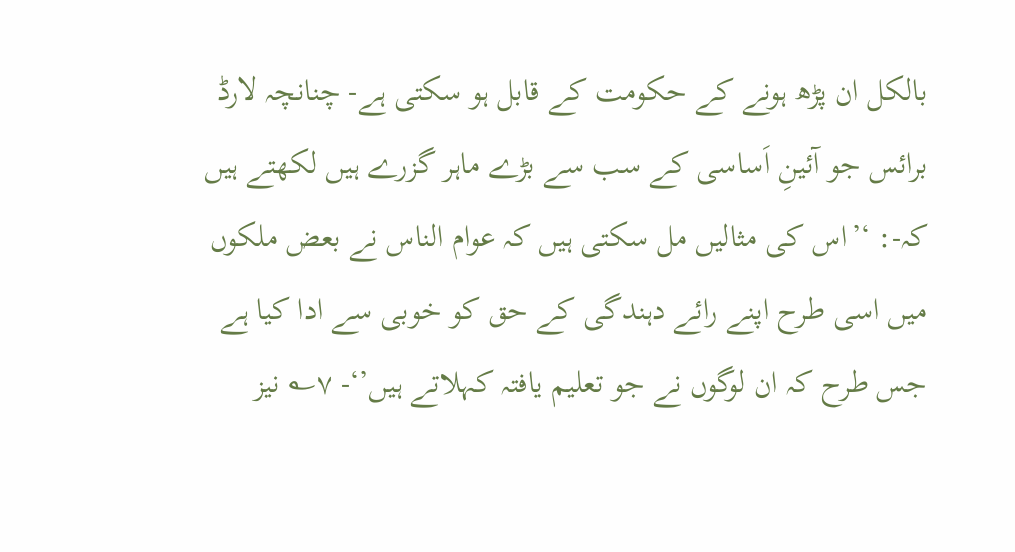بالکل ان پڑھ ہونے کے حکومت کے قابل ہو سکتی ہے- چنانچہ لارڈ برائس جو آئینِ اَساسی کے سب سے بڑے ماہر گزرے ہیں لکھتے ہیں کہ-: ‘’اس کی مثالیں مل سکتی ہیں کہ عوام الناس نے بعض ملکوں میں اسی طرح اپنے رائے دہندگی کے حق کو خوبی سے ادا کیا ہے جس طرح کہ ان لوگوں نے جو تعلیم یافتہ کہلاتے ہیں’‘- ۷؎ نیز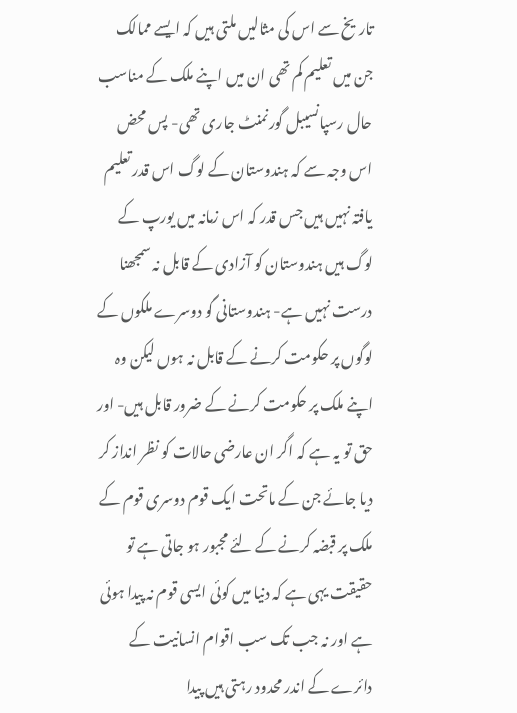تاریخ سے اس کی مثالیں ملتی ہیں کہ ایسے ممالک جن میں تعلیم کم تھی ان میں اپنے ملک کے مناسب حال رسپانسیبل گورنمنٹ جاری تھی- پس محض اس وجہ سے کہ ہندوستان کے لوگ اس قدر تعلیم یافتہ نہیں ہیں جس قدر کہ اس زمانہ میں یورپ کے لوگ ہیں ہندوستان کو آزادی کے قابل نہ سمجھنا درست نہیں ہے- ہندوستانی گو دوسرے ملکوں کے لوگوں پر حکومت کرنے کے قابل نہ ہوں لیکن وہ اپنے ملک پر حکومت کرنے کے ضرور قابل ہیں- اور حق تو یہ ہے کہ اگر ان عارضی حالات کو نظر انداز کر دیا جائے جن کے ماتحت ایک قوم دوسری قوم کے ملک پر قبضہ کرنے کے لئے مجبور ہو جاتی ہے تو حقیقت یہی ہے کہ دنیا میں کوئی ایسی قوم نہ پیدا ہوئی ہے اور نہ جب تک سب اقوام انسانیت کے دائرے کے اندر محدود رہتی ہیں پیدا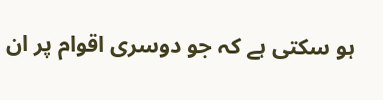ہو سکتی ہے کہ جو دوسری اقوام پر ان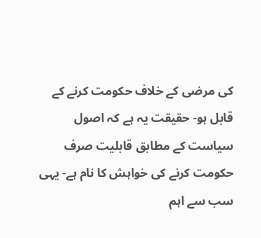کی مرضی کے خلاف حکومت کرنے کے قابل ہو- حقیقت یہ ہے کہ اصول سیاست کے مطابق قابلیت صرف حکومت کرنے کی خواہش کا نام ہے- یہی سب سے اہم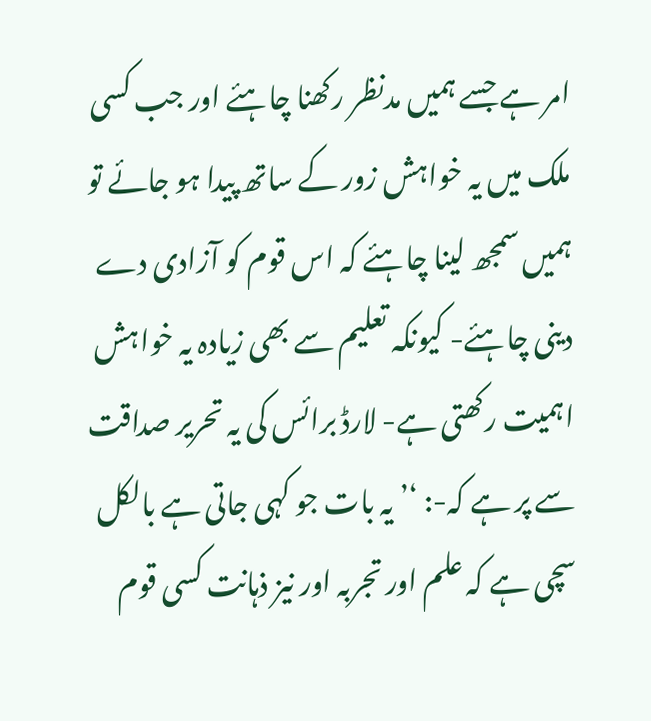امر ہے جسے ہمیں مدنظر رکھنا چاہئے اور جب کسی ملک میں یہ خواہش زور کے ساتھ پیدا ہو جائے تو ہمیں سمجھ لینا چاہئے کہ اس قوم کو آزادی دے دینی چاہئے- کیونکہ تعلیم سے بھی زیادہ یہ خواہش اہمیت رکھتی ہے- لارڈ برائس کی یہ تحریر صداقت سے پر ہے کہ-: ‘’یہ بات جو کہی جاتی ہے بالکل سچی ہے کہ علم اور تجربہ اور نیز ذہانت کسی قوم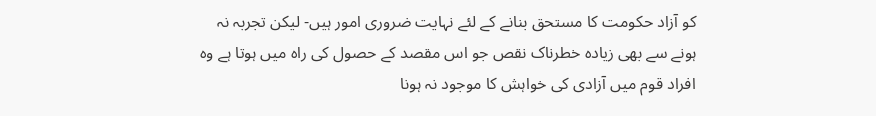کو آزاد حکومت کا مستحق بنانے کے لئے نہایت ضروری امور ہیں- لیکن تجربہ نہ ہونے سے بھی زیادہ خطرناک نقص جو اس مقصد کے حصول کی راہ میں ہوتا ہے وہ افراد قوم میں آزادی کی خواہش کا موجود نہ ہونا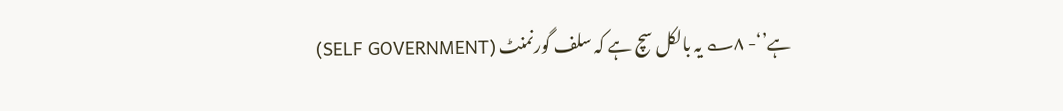ہے’‘- ۸؎ یہ بالکل سچ ہے کہ سلف گورنمنٹ (SELF GOVERNMENT)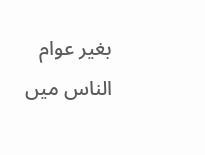بغیر عوام الناس میں